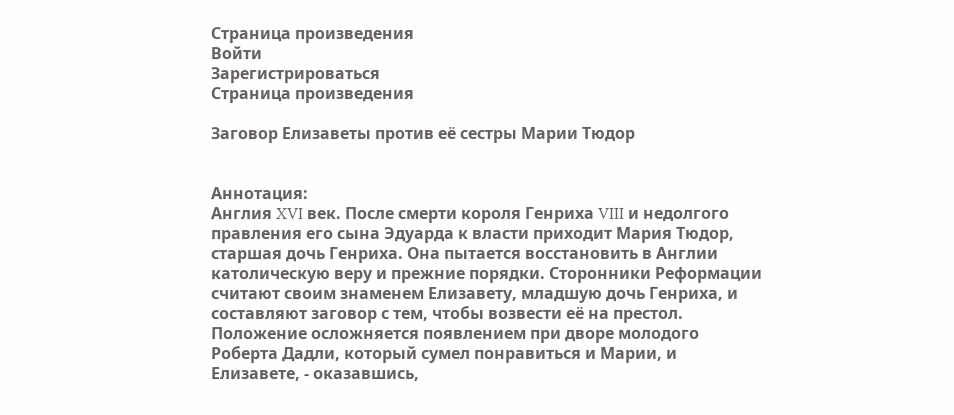Страница произведения
Войти
Зарегистрироваться
Страница произведения

Заговор Елизаветы против её сестры Марии Тюдор


Аннотация:
Англия XVI век. После смерти короля Генриха VIII и недолгого правления его сына Эдуарда к власти приходит Мария Тюдор, старшая дочь Генриха. Она пытается восстановить в Англии католическую веру и прежние порядки. Сторонники Реформации считают своим знаменем Елизавету, младшую дочь Генриха, и составляют заговор с тем, чтобы возвести её на престол. Положение осложняется появлением при дворе молодого Роберта Дадли, который сумел понравиться и Марии, и Елизавете, - оказавшись,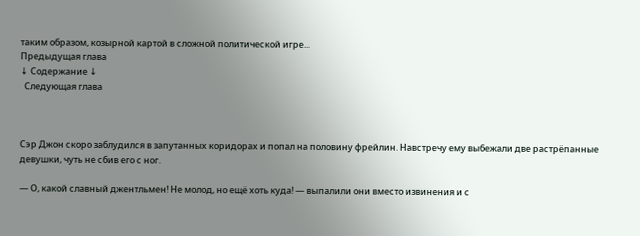таким образом, козырной картой в сложной политической игре...
Предыдущая глава
↓ Содержание ↓
  Следующая глава



Сэр Джон скоро заблудился в запутанных коридорах и попал на половину фрейлин. Навстречу ему выбежали две растрёпанные девушки, чуть не сбив его с ног.

— О, какой славный джентльмен! Не молод, но ещё хоть куда! — выпалили они вместо извинения и с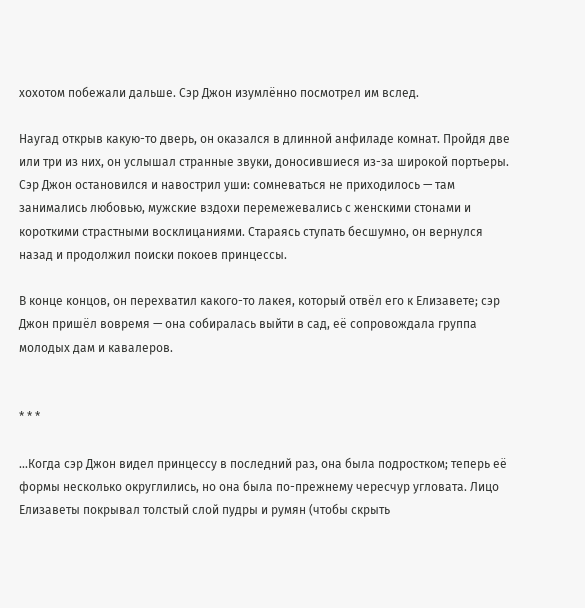хохотом побежали дальше. Сэр Джон изумлённо посмотрел им вслед.

Наугад открыв какую-то дверь, он оказался в длинной анфиладе комнат. Пройдя две или три из них, он услышал странные звуки, доносившиеся из-за широкой портьеры. Сэр Джон остановился и навострил уши: сомневаться не приходилось — там занимались любовью, мужские вздохи перемежевались с женскими стонами и короткими страстными восклицаниями. Стараясь ступать бесшумно, он вернулся назад и продолжил поиски покоев принцессы.

В конце концов, он перехватил какого-то лакея, который отвёл его к Елизавете; сэр Джон пришёл вовремя — она собиралась выйти в сад, её сопровождала группа молодых дам и кавалеров.


* * *

...Когда сэр Джон видел принцессу в последний раз, она была подростком; теперь её формы несколько округлились, но она была по-прежнему чересчур угловата. Лицо Елизаветы покрывал толстый слой пудры и румян (чтобы скрыть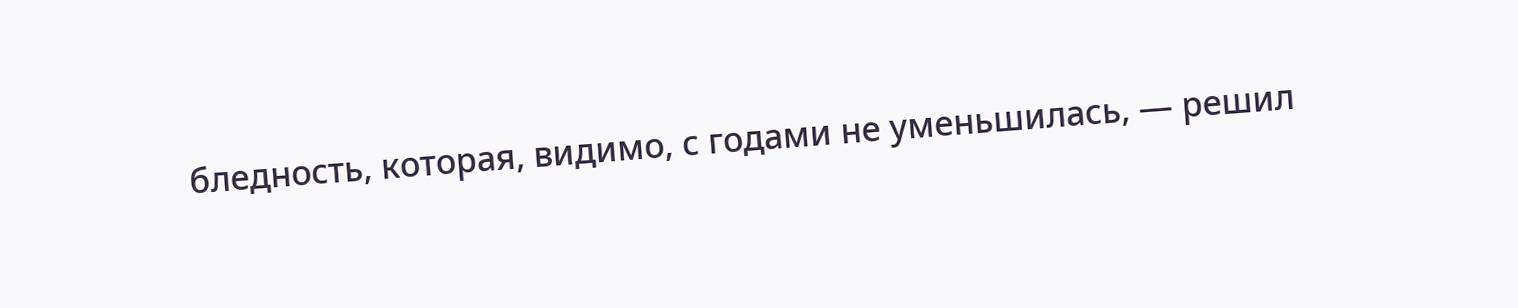бледность, которая, видимо, с годами не уменьшилась, — решил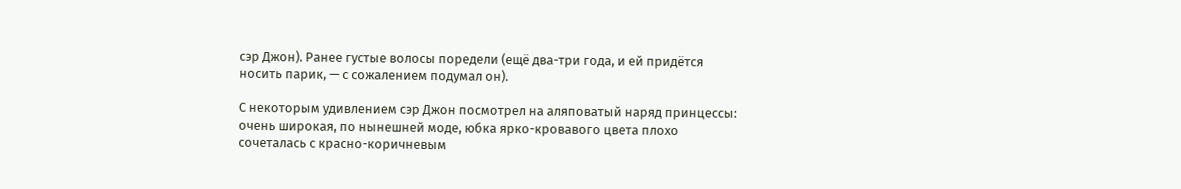сэр Джон). Ранее густые волосы поредели (ещё два-три года, и ей придётся носить парик, — с сожалением подумал он).

С некоторым удивлением сэр Джон посмотрел на аляповатый наряд принцессы: очень широкая, по нынешней моде, юбка ярко-кровавого цвета плохо сочеталась с красно-коричневым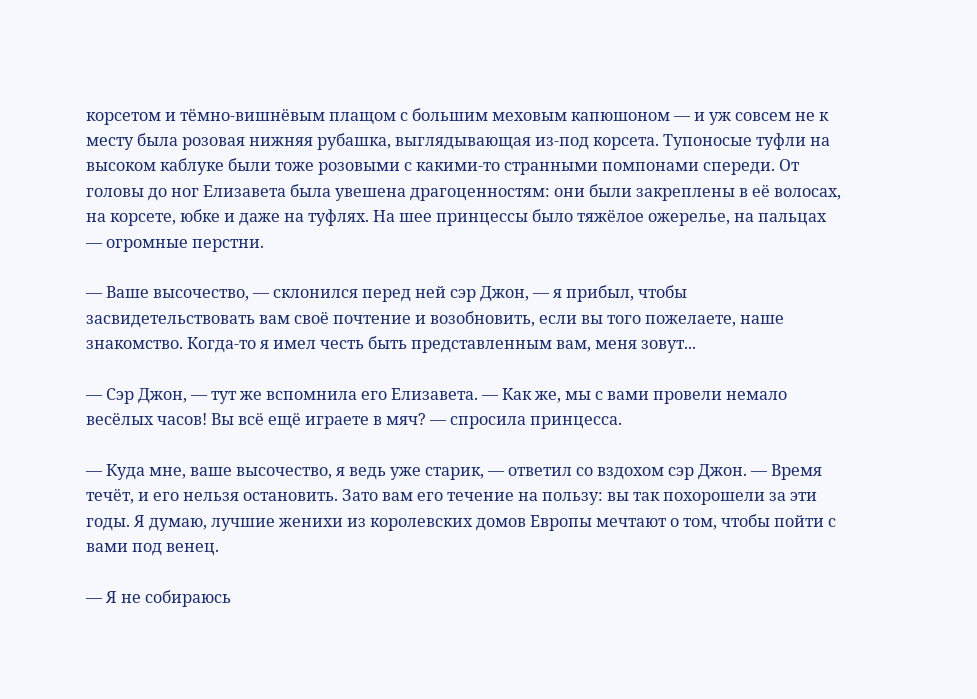корсетом и тёмно-вишнёвым плащом с большим меховым капюшоном — и уж совсем не к месту была розовая нижняя рубашка, выглядывающая из-под корсета. Тупоносые туфли на высоком каблуке были тоже розовыми с какими-то странными помпонами спереди. От головы до ног Елизавета была увешена драгоценностям: они были закреплены в её волосах, на корсете, юбке и даже на туфлях. На шее принцессы было тяжёлое ожерелье, на пальцах — огромные перстни.

— Ваше высочество, — склонился перед ней сэр Джон, — я прибыл, чтобы засвидетельствовать вам своё почтение и возобновить, если вы того пожелаете, наше знакомство. Когда-то я имел честь быть представленным вам, меня зовут...

— Сэр Джон, — тут же вспомнила его Елизавета. — Как же, мы с вами провели немало весёлых часов! Вы всё ещё играете в мяч? — спросила принцесса.

— Куда мне, ваше высочество, я ведь уже старик, — ответил со вздохом сэр Джон. — Время течёт, и его нельзя остановить. Зато вам его течение на пользу: вы так похорошели за эти годы. Я думаю, лучшие женихи из королевских домов Европы мечтают о том, чтобы пойти с вами под венец.

— Я не собираюсь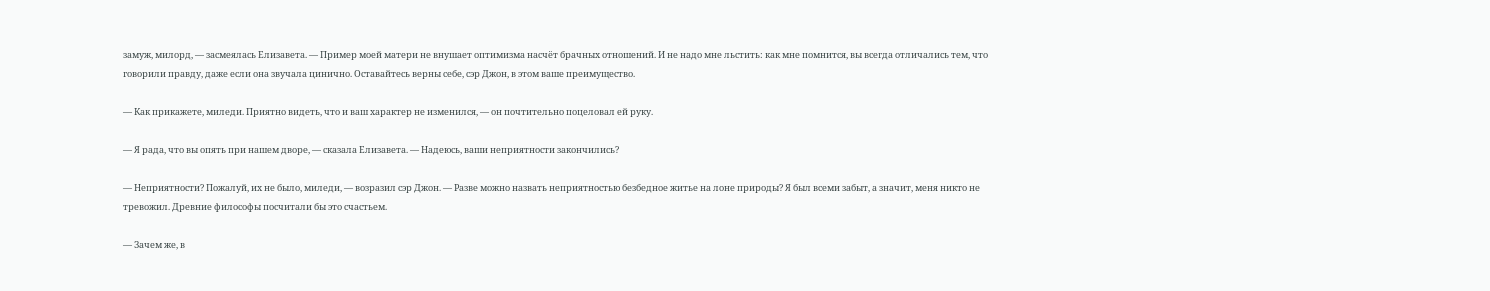замуж, милорд, — засмеялась Елизавета. — Пример моей матери не внушает оптимизма насчёт брачных отношений. И не надо мне льстить: как мне помнится, вы всегда отличались тем, что говорили правду, даже если она звучала цинично. Оставайтесь верны себе, сэр Джон, в этом ваше преимущество.

— Как прикажете, миледи. Приятно видеть, что и ваш характер не изменился, — он почтительно поцеловал ей руку.

— Я рада, что вы опять при нашем дворе, — сказала Елизавета. — Надеюсь, ваши неприятности закончились?

— Неприятности? Пожалуй, их не было, миледи, — возразил сэр Джон. — Разве можно назвать неприятностью безбедное житье на лоне природы? Я был всеми забыт, а значит, меня никто не тревожил. Древние философы посчитали бы это счастьем.

— Зачем же, в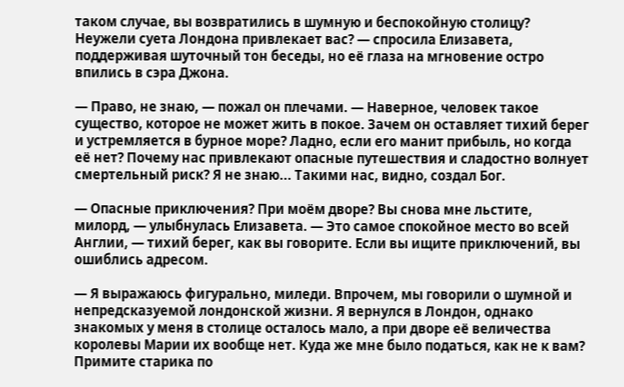таком случае, вы возвратились в шумную и беспокойную столицу? Неужели суета Лондона привлекает вас? — спросила Елизавета, поддерживая шуточный тон беседы, но её глаза на мгновение остро впились в сэра Джона.

— Право, не знаю, — пожал он плечами. — Наверное, человек такое существо, которое не может жить в покое. Зачем он оставляет тихий берег и устремляется в бурное море? Ладно, если его манит прибыль, но когда её нет? Почему нас привлекают опасные путешествия и сладостно волнует смертельный риск? Я не знаю... Такими нас, видно, создал Бог.

— Опасные приключения? При моём дворе? Вы снова мне льстите, милорд, — улыбнулась Елизавета. — Это самое спокойное место во всей Англии, — тихий берег, как вы говорите. Если вы ищите приключений, вы ошиблись адресом.

— Я выражаюсь фигурально, миледи. Впрочем, мы говорили о шумной и непредсказуемой лондонской жизни. Я вернулся в Лондон, однако знакомых у меня в столице осталось мало, а при дворе её величества королевы Марии их вообще нет. Куда же мне было податься, как не к вам? Примите старика по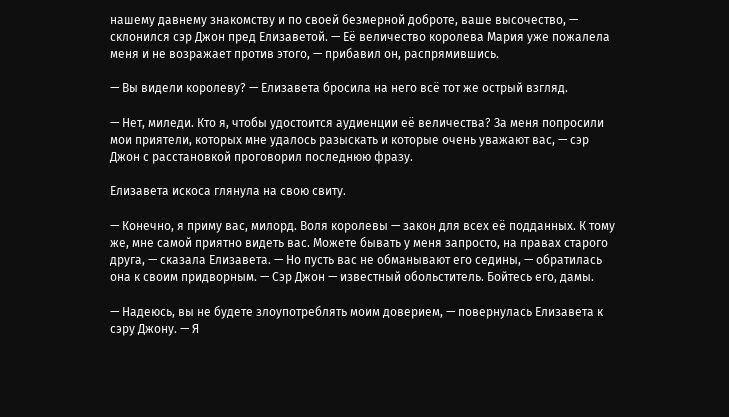нашему давнему знакомству и по своей безмерной доброте, ваше высочество, — склонился сэр Джон пред Елизаветой. — Её величество королева Мария уже пожалела меня и не возражает против этого, — прибавил он, распрямившись.

— Вы видели королеву? — Елизавета бросила на него всё тот же острый взгляд.

— Нет, миледи. Кто я, чтобы удостоится аудиенции её величества? За меня попросили мои приятели, которых мне удалось разыскать и которые очень уважают вас, — сэр Джон с расстановкой проговорил последнюю фразу.

Елизавета искоса глянула на свою свиту.

— Конечно, я приму вас, милорд. Воля королевы — закон для всех её подданных. К тому же, мне самой приятно видеть вас. Можете бывать у меня запросто, на правах старого друга, — сказала Елизавета. — Но пусть вас не обманывают его седины, — обратилась она к своим придворным. — Сэр Джон — известный обольститель. Бойтесь его, дамы.

— Надеюсь, вы не будете злоупотреблять моим доверием, — повернулась Елизавета к сэру Джону. — Я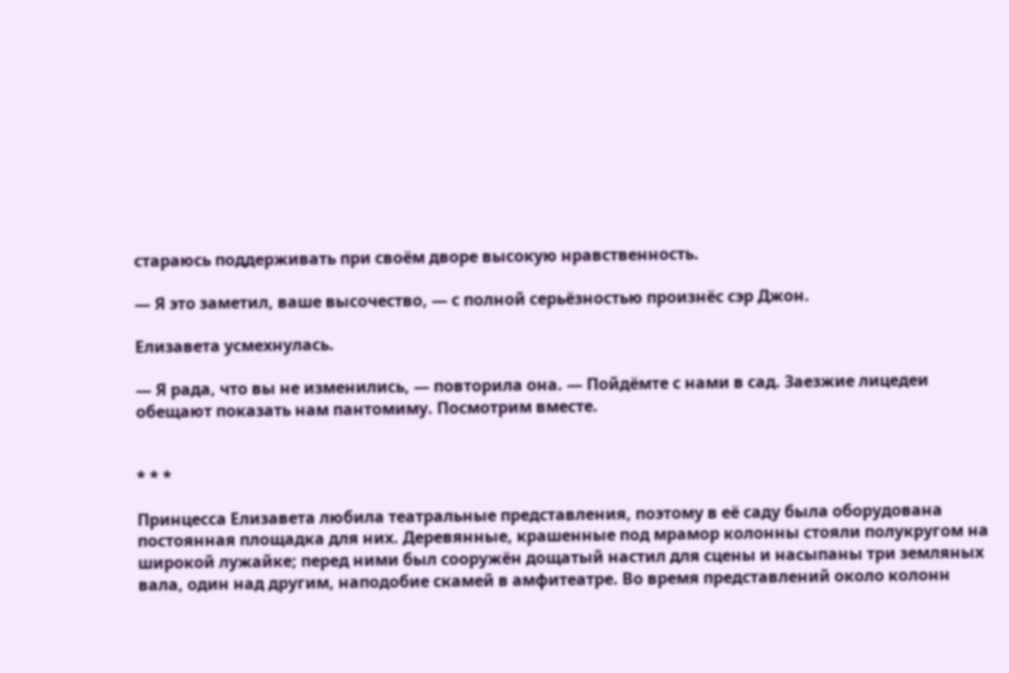стараюсь поддерживать при своём дворе высокую нравственность.

— Я это заметил, ваше высочество, — с полной серьёзностью произнёс сэр Джон.

Елизавета усмехнулась.

— Я рада, что вы не изменились, — повторила она. — Пойдёмте с нами в сад. Заезжие лицедеи обещают показать нам пантомиму. Посмотрим вместе.


* * *

Принцесса Елизавета любила театральные представления, поэтому в её саду была оборудована постоянная площадка для них. Деревянные, крашенные под мрамор колонны стояли полукругом на широкой лужайке; перед ними был сооружён дощатый настил для сцены и насыпаны три земляных вала, один над другим, наподобие скамей в амфитеатре. Во время представлений около колонн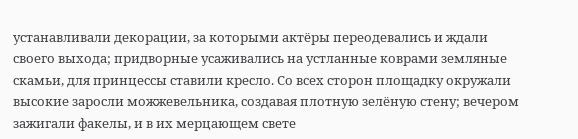устанавливали декорации, за которыми актёры переодевались и ждали своего выхода; придворные усаживались на устланные коврами земляные скамьи, для принцессы ставили кресло. Со всех сторон площадку окружали высокие заросли можжевельника, создавая плотную зелёную стену; вечером зажигали факелы, и в их мерцающем свете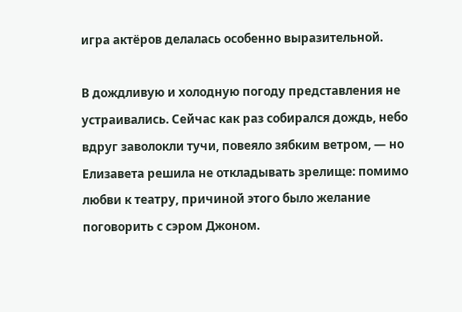игра актёров делалась особенно выразительной.

В дождливую и холодную погоду представления не устраивались. Сейчас как раз собирался дождь, небо вдруг заволокли тучи, повеяло зябким ветром, — но Елизавета решила не откладывать зрелище: помимо любви к театру, причиной этого было желание поговорить с сэром Джоном.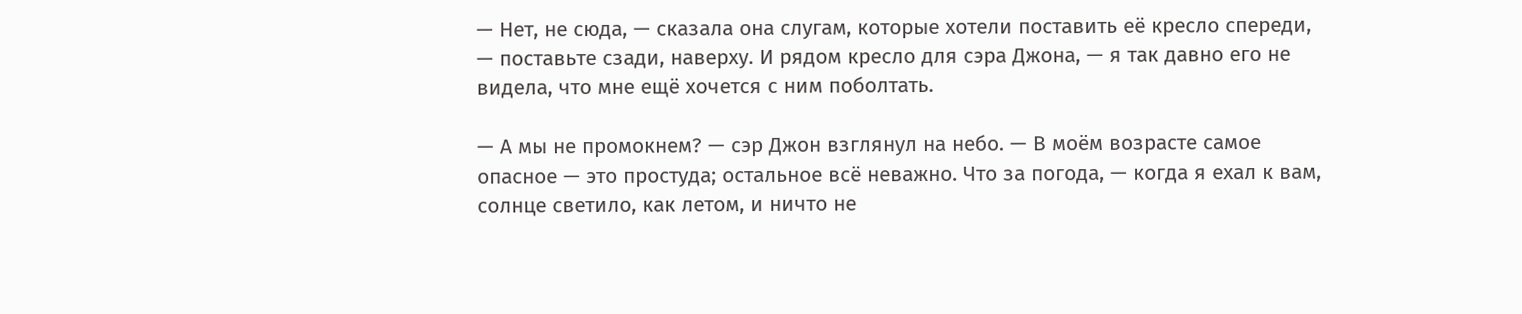— Нет, не сюда, — сказала она слугам, которые хотели поставить её кресло спереди, — поставьте сзади, наверху. И рядом кресло для сэра Джона, — я так давно его не видела, что мне ещё хочется с ним поболтать.

— А мы не промокнем? — сэр Джон взглянул на небо. — В моём возрасте самое опасное — это простуда; остальное всё неважно. Что за погода, — когда я ехал к вам, солнце светило, как летом, и ничто не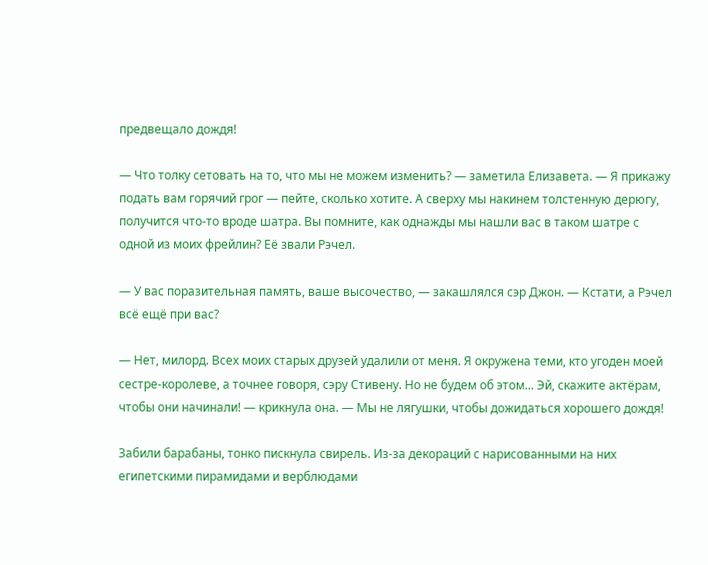предвещало дождя!

— Что толку сетовать на то, что мы не можем изменить? — заметила Елизавета. — Я прикажу подать вам горячий грог — пейте, сколько хотите. А сверху мы накинем толстенную дерюгу, получится что-то вроде шатра. Вы помните, как однажды мы нашли вас в таком шатре с одной из моих фрейлин? Её звали Рэчел.

— У вас поразительная память, ваше высочество, — закашлялся сэр Джон. — Кстати, а Рэчел всё ещё при вас?

— Нет, милорд. Всех моих старых друзей удалили от меня. Я окружена теми, кто угоден моей сестре-королеве, а точнее говоря, сэру Стивену. Но не будем об этом... Эй, скажите актёрам, чтобы они начинали! — крикнула она. — Мы не лягушки, чтобы дожидаться хорошего дождя!

Забили барабаны, тонко пискнула свирель. Из-за декораций с нарисованными на них египетскими пирамидами и верблюдами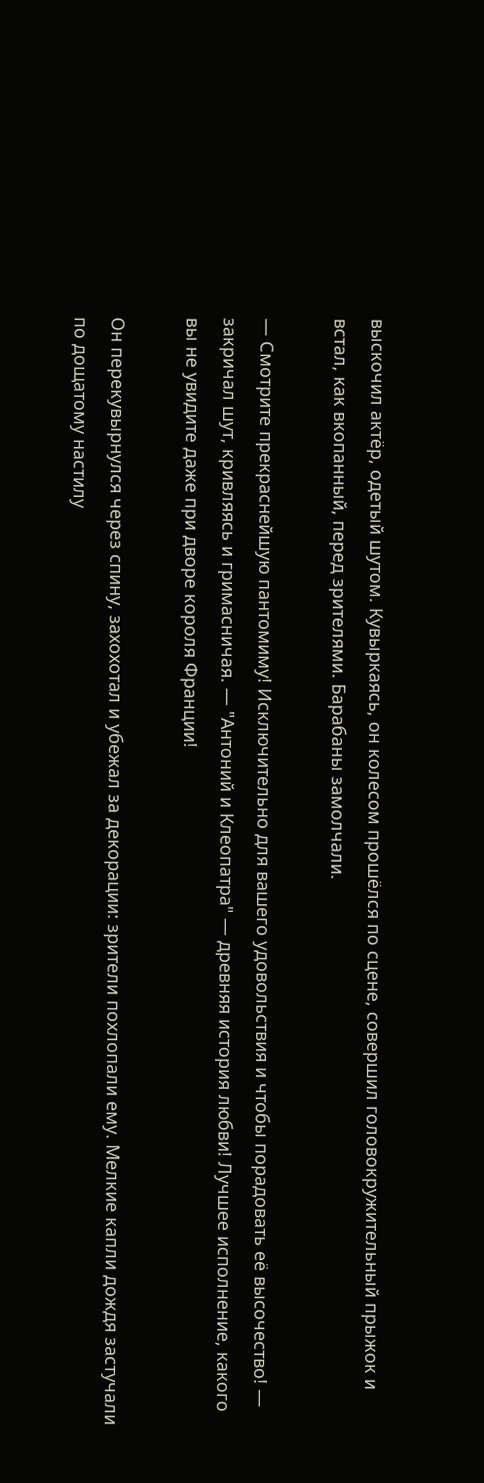выскочил актёр, одетый шутом. Кувыркаясь, он колесом прошёлся по сцене, совершил головокружительный прыжок и встал, как вкопанный, перед зрителями. Барабаны замолчали.

— Смотрите прекраснейшую пантомиму! Исключительно для вашего удовольствия и чтобы порадовать её высочество! — закричал шут, кривляясь и гримасничая. — "Антоний и Клеопатра" — древняя история любви! Лучшее исполнение, какого вы не увидите даже при дворе короля Франции!

Он перекувырнулся через спину, захохотал и убежал за декорации: зрители похлопали ему. Мелкие капли дождя застучали по дощатому настилу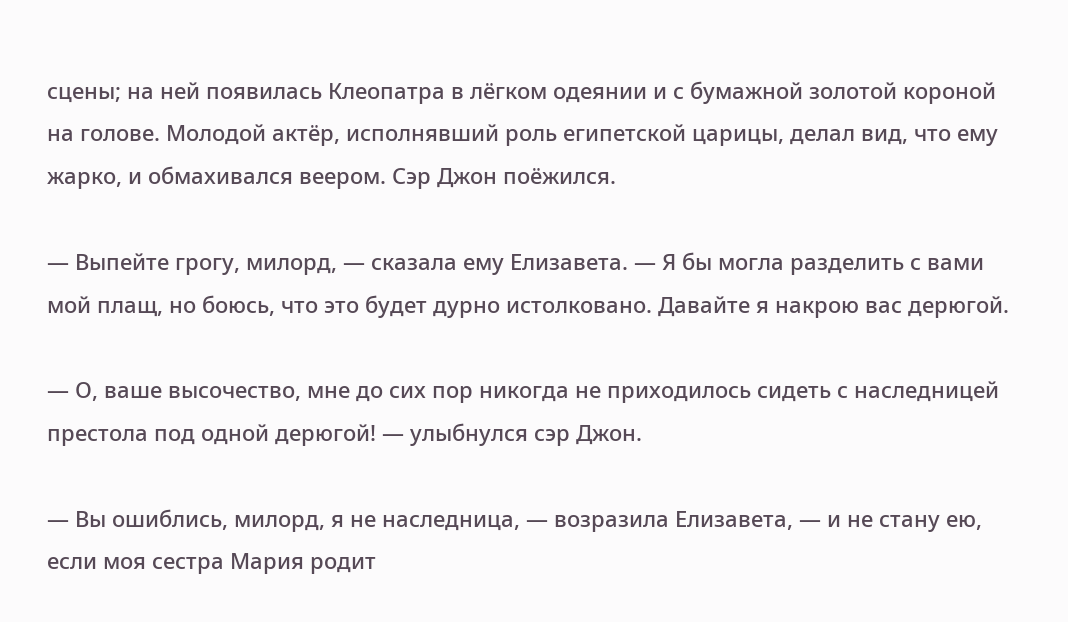сцены; на ней появилась Клеопатра в лёгком одеянии и с бумажной золотой короной на голове. Молодой актёр, исполнявший роль египетской царицы, делал вид, что ему жарко, и обмахивался веером. Сэр Джон поёжился.

— Выпейте грогу, милорд, — сказала ему Елизавета. — Я бы могла разделить с вами мой плащ, но боюсь, что это будет дурно истолковано. Давайте я накрою вас дерюгой.

— О, ваше высочество, мне до сих пор никогда не приходилось сидеть с наследницей престола под одной дерюгой! — улыбнулся сэр Джон.

— Вы ошиблись, милорд, я не наследница, — возразила Елизавета, — и не стану ею, если моя сестра Мария родит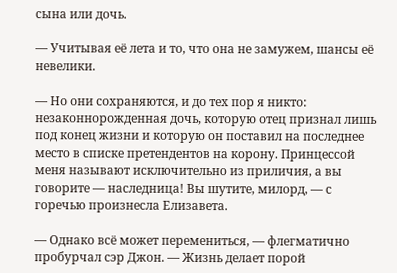сына или дочь.

— Учитывая её лета и то, что она не замужем, шансы её невелики.

— Но они сохраняются, и до тех пор я никто: незаконнорожденная дочь, которую отец признал лишь под конец жизни и которую он поставил на последнее место в списке претендентов на корону. Принцессой меня называют исключительно из приличия, а вы говорите — наследница! Вы шутите, милорд, — с горечью произнесла Елизавета.

— Однако всё может перемениться, — флегматично пробурчал сэр Джон. — Жизнь делает порой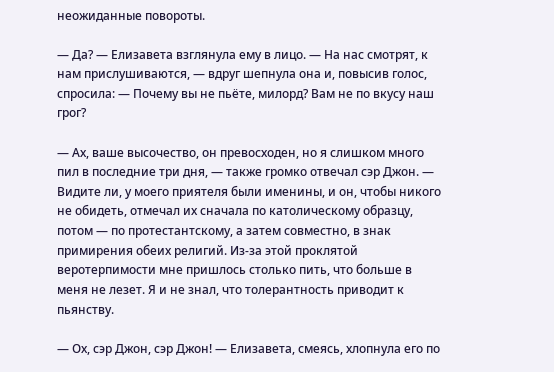неожиданные повороты.

— Да? — Елизавета взглянула ему в лицо. — На нас смотрят, к нам прислушиваются, — вдруг шепнула она и, повысив голос, спросила: — Почему вы не пьёте, милорд? Вам не по вкусу наш грог?

— Ах, ваше высочество, он превосходен, но я слишком много пил в последние три дня, — также громко отвечал сэр Джон. — Видите ли, у моего приятеля были именины, и он, чтобы никого не обидеть, отмечал их сначала по католическому образцу, потом — по протестантскому, а затем совместно, в знак примирения обеих религий. Из-за этой проклятой веротерпимости мне пришлось столько пить, что больше в меня не лезет. Я и не знал, что толерантность приводит к пьянству.

— Ох, сэр Джон, сэр Джон! — Елизавета, смеясь, хлопнула его по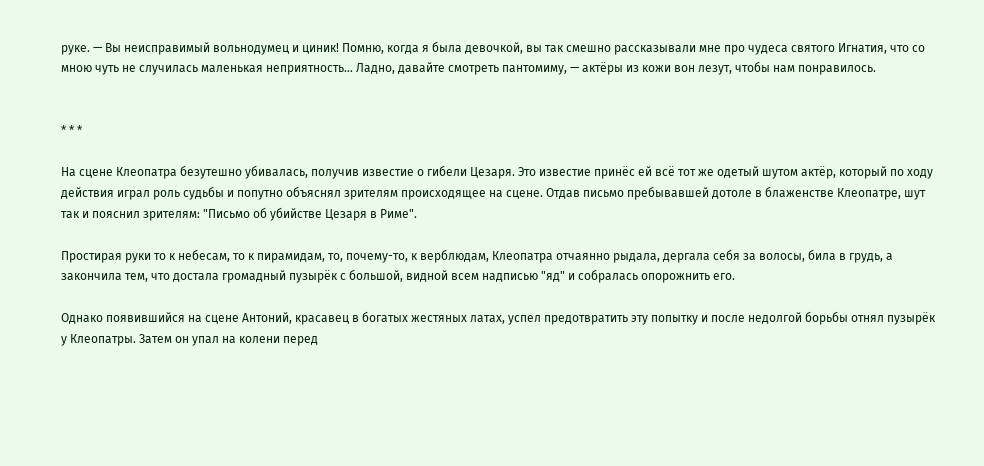руке. — Вы неисправимый вольнодумец и циник! Помню, когда я была девочкой, вы так смешно рассказывали мне про чудеса святого Игнатия, что со мною чуть не случилась маленькая неприятность... Ладно, давайте смотреть пантомиму, — актёры из кожи вон лезут, чтобы нам понравилось.


* * *

На сцене Клеопатра безутешно убивалась, получив известие о гибели Цезаря. Это известие принёс ей всё тот же одетый шутом актёр, который по ходу действия играл роль судьбы и попутно объяснял зрителям происходящее на сцене. Отдав письмо пребывавшей дотоле в блаженстве Клеопатре, шут так и пояснил зрителям: "Письмо об убийстве Цезаря в Риме".

Простирая руки то к небесам, то к пирамидам, то, почему-то, к верблюдам, Клеопатра отчаянно рыдала, дергала себя за волосы, била в грудь, а закончила тем, что достала громадный пузырёк с большой, видной всем надписью "яд" и собралась опорожнить его.

Однако появившийся на сцене Антоний, красавец в богатых жестяных латах, успел предотвратить эту попытку и после недолгой борьбы отнял пузырёк у Клеопатры. Затем он упал на колени перед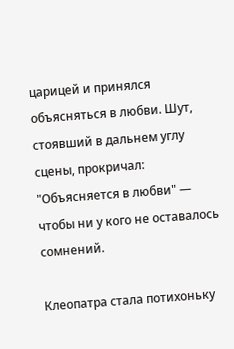царицей и принялся объясняться в любви. Шут, стоявший в дальнем углу сцены, прокричал: "Объясняется в любви" — чтобы ни у кого не оставалось сомнений.

Клеопатра стала потихоньку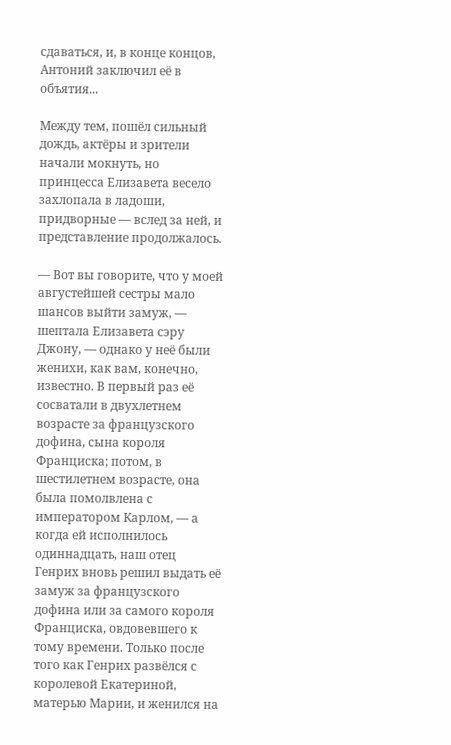сдаваться, и, в конце концов, Антоний заключил её в объятия...

Между тем, пошёл сильный дождь, актёры и зрители начали мокнуть, но принцесса Елизавета весело захлопала в ладоши, придворные — вслед за ней, и представление продолжалось.

— Вот вы говорите, что у моей августейшей сестры мало шансов выйти замуж, — шептала Елизавета сэру Джону, — однако у неё были женихи, как вам, конечно, известно. В первый раз её сосватали в двухлетнем возрасте за французского дофина, сына короля Франциска; потом, в шестилетнем возрасте, она была помолвлена с императором Карлом, — а когда ей исполнилось одиннадцать, наш отец Генрих вновь решил выдать её замуж за французского дофина или за самого короля Франциска, овдовевшего к тому времени. Только после того как Генрих развёлся с королевой Екатериной, матерью Марии, и женился на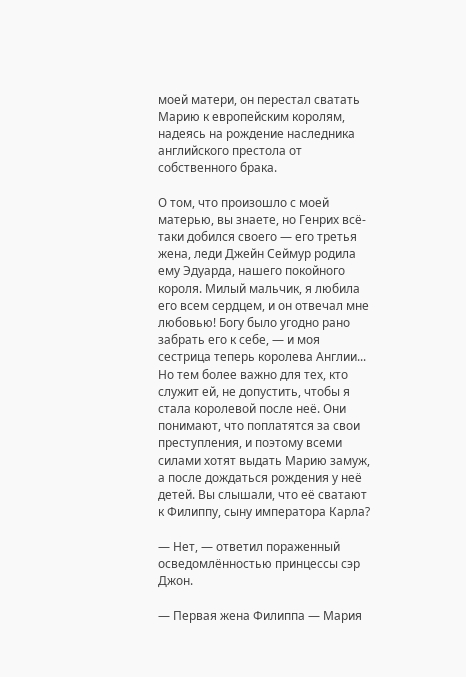моей матери, он перестал сватать Марию к европейским королям, надеясь на рождение наследника английского престола от собственного брака.

О том, что произошло с моей матерью, вы знаете, но Генрих всё-таки добился своего — его третья жена, леди Джейн Сеймур родила ему Эдуарда, нашего покойного короля. Милый мальчик, я любила его всем сердцем, и он отвечал мне любовью! Богу было угодно рано забрать его к себе, — и моя сестрица теперь королева Англии... Но тем более важно для тех, кто служит ей, не допустить, чтобы я стала королевой после неё. Они понимают, что поплатятся за свои преступления, и поэтому всеми силами хотят выдать Марию замуж, а после дождаться рождения у неё детей. Вы слышали, что её сватают к Филиппу, сыну императора Карла?

— Нет, — ответил пораженный осведомлённостью принцессы сэр Джон.

— Первая жена Филиппа — Мария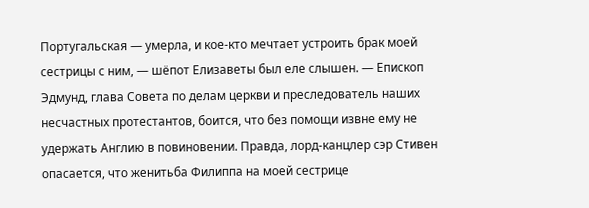Португальская — умерла, и кое-кто мечтает устроить брак моей сестрицы с ним, — шёпот Елизаветы был еле слышен. — Епископ Эдмунд, глава Совета по делам церкви и преследователь наших несчастных протестантов, боится, что без помощи извне ему не удержать Англию в повиновении. Правда, лорд-канцлер сэр Стивен опасается, что женитьба Филиппа на моей сестрице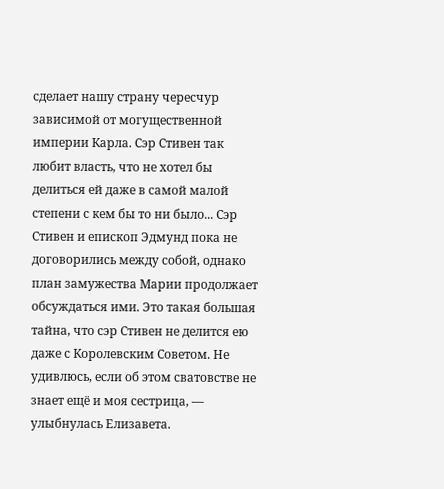сделает нашу страну чересчур зависимой от могущественной империи Карла. Сэр Стивен так любит власть, что не хотел бы делиться ей даже в самой малой степени с кем бы то ни было... Сэр Стивен и епископ Эдмунд пока не договорились между собой, однако план замужества Марии продолжает обсуждаться ими. Это такая большая тайна, что сэр Стивен не делится ею даже с Королевским Советом. Не удивлюсь, если об этом сватовстве не знает ещё и моя сестрица, — улыбнулась Елизавета.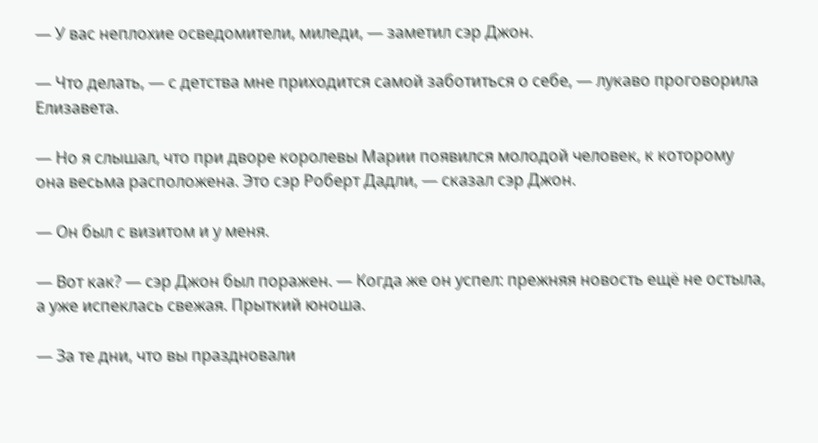— У вас неплохие осведомители, миледи, — заметил сэр Джон.

— Что делать, — с детства мне приходится самой заботиться о себе, — лукаво проговорила Елизавета.

— Но я слышал, что при дворе королевы Марии появился молодой человек, к которому она весьма расположена. Это сэр Роберт Дадли, — сказал сэр Джон.

— Он был с визитом и у меня.

— Вот как? — сэр Джон был поражен. — Когда же он успел: прежняя новость ещё не остыла, а уже испеклась свежая. Прыткий юноша.

— За те дни, что вы праздновали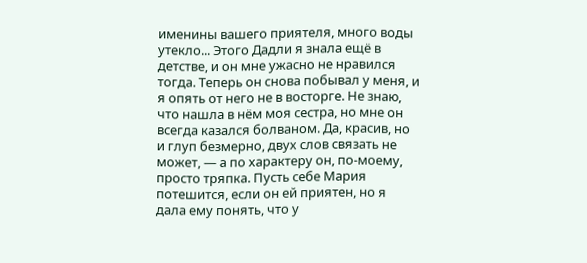именины вашего приятеля, много воды утекло... Этого Дадли я знала ещё в детстве, и он мне ужасно не нравился тогда. Теперь он снова побывал у меня, и я опять от него не в восторге. Не знаю, что нашла в нём моя сестра, но мне он всегда казался болваном. Да, красив, но и глуп безмерно, двух слов связать не может, — а по характеру он, по-моему, просто тряпка. Пусть себе Мария потешится, если он ей приятен, но я дала ему понять, что у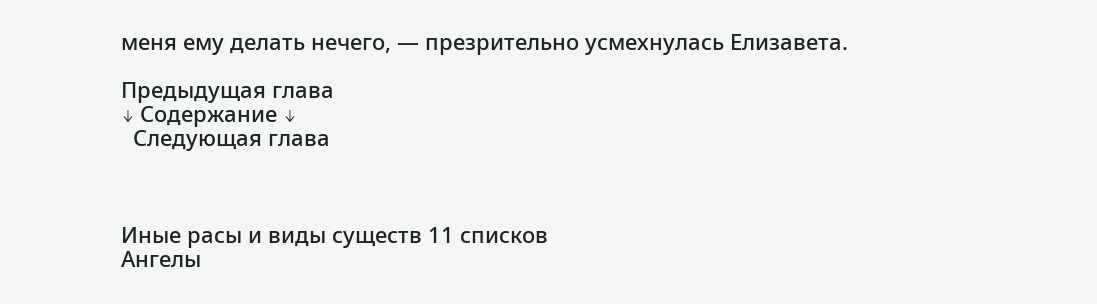меня ему делать нечего, — презрительно усмехнулась Елизавета.

Предыдущая глава
↓ Содержание ↓
  Следующая глава



Иные расы и виды существ 11 списков
Ангелы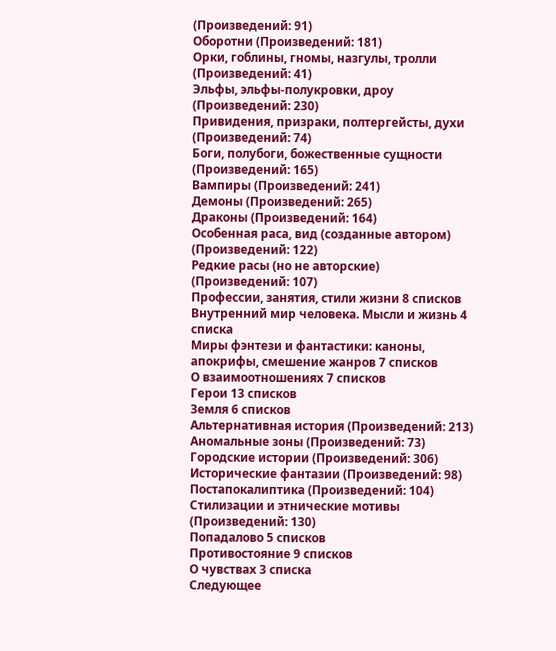(Произведений: 91)
Оборотни (Произведений: 181)
Орки, гоблины, гномы, назгулы, тролли (Произведений: 41)
Эльфы, эльфы-полукровки, дроу (Произведений: 230)
Привидения, призраки, полтергейсты, духи (Произведений: 74)
Боги, полубоги, божественные сущности (Произведений: 165)
Вампиры (Произведений: 241)
Демоны (Произведений: 265)
Драконы (Произведений: 164)
Особенная раса, вид (созданные автором) (Произведений: 122)
Редкие расы (но не авторские) (Произведений: 107)
Профессии, занятия, стили жизни 8 списков
Внутренний мир человека. Мысли и жизнь 4 списка
Миры фэнтези и фантастики: каноны, апокрифы, смешение жанров 7 списков
О взаимоотношениях 7 списков
Герои 13 списков
Земля 6 списков
Альтернативная история (Произведений: 213)
Аномальные зоны (Произведений: 73)
Городские истории (Произведений: 306)
Исторические фантазии (Произведений: 98)
Постапокалиптика (Произведений: 104)
Стилизации и этнические мотивы (Произведений: 130)
Попадалово 5 списков
Противостояние 9 списков
О чувствах 3 списка
Следующее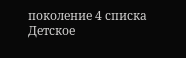поколение 4 списка
Детское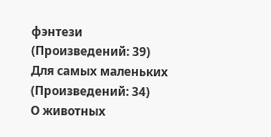фэнтези (Произведений: 39)
Для самых маленьких (Произведений: 34)
О животных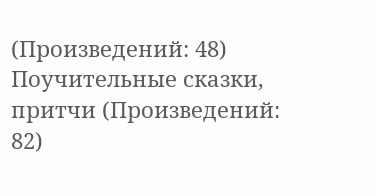(Произведений: 48)
Поучительные сказки, притчи (Произведений: 82)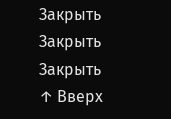Закрыть
Закрыть
Закрыть
↑ Вверх